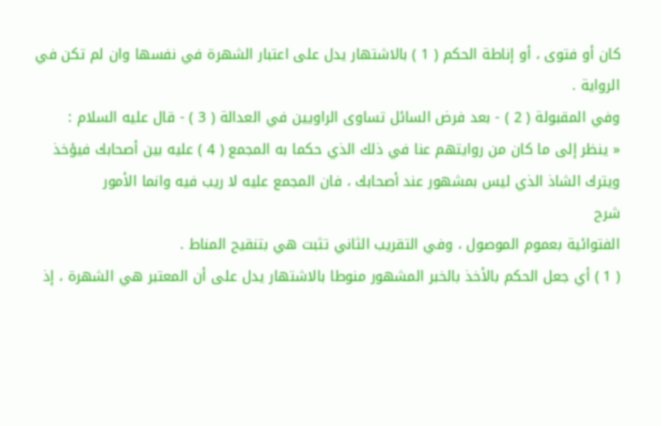كان أو فتوى ، أو إناطة الحكم ( 1 ) بالاشتهار يدل على اعتبار الشهرة في نفسها وان لم تكن في الرواية .
وفي المقبولة ( 2 ) - بعد فرض السائل تساوى الراويين في العدالة ( 3 ) - قال عليه السلام :
« ينظر إلى ما كان من روايتهم عنا في ذلك الذي حكما به المجمع ( 4 ) عليه بين أصحابك فيؤخذ ويترك الشاذ الذي ليس بمشهور عند أصحابك ، فان المجمع عليه لا ريب فيه وانما الأمور
شرح
الفتوائية بعموم الموصول ، وفي التقريب الثاني تثبت هي بتنقيح المناط .
( 1 ) أي جعل الحكم بالأخذ بالخبر المشهور منوطا بالاشتهار يدل على أن المعتبر هي الشهرة ، إذ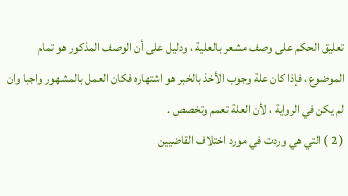تعليق الحكم على وصف مشعر بالعلية ، ودليل على أن الوصف المذكور هو تمام الموضوع ، فإذا كان علة وجوب الأخذ بالخبر هو اشتهاره فكان العمل بالمشهور واجبا وان لم يكن في الرواية ، لأن العلة تعمم وتخصص .
( 2 ) التي هي وردت في مورد اختلاف القاضيين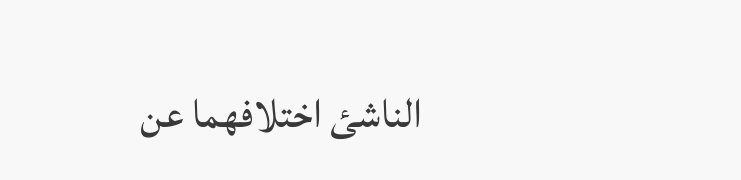الناشئ اختلافهما عن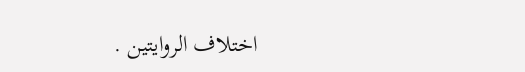اختلاف الروايتين .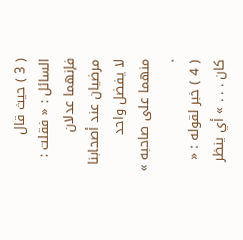( 3 ) حيث قال السائل : « فقلت : فإنهما عدلان مرضيان عند أصحابنا لا يفضل واحد منهما على صاحبه » .
( 4 ) خبر لقوله : « كان . . . » أي ينظر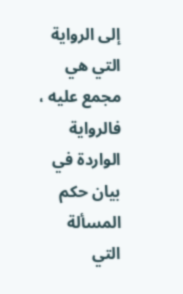إلى الرواية التي هي مجمع عليه ، فالرواية الواردة في بيان حكم المسألة التي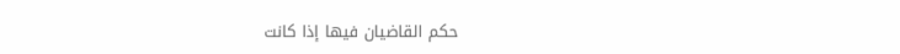حكم القاضيان فيها إذا كانت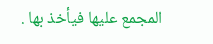المجمع عليها فيأخذ بها .